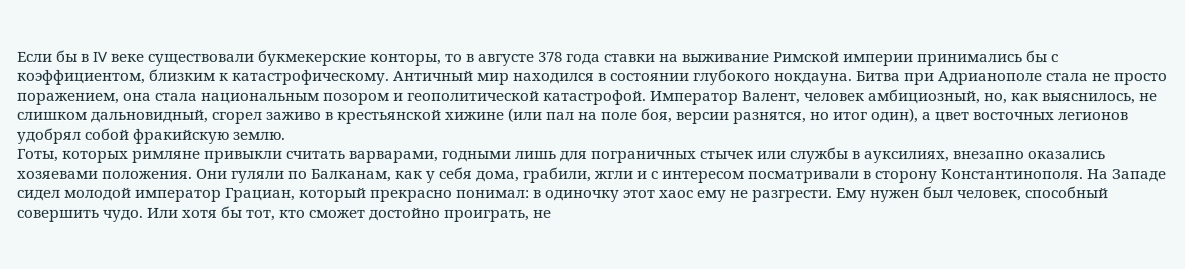Если бы в IV веке существовали букмекерские конторы, то в августе 378 года ставки на выживание Римской империи принимались бы с коэффициентом, близким к катастрофическому. Античный мир находился в состоянии глубокого нокдауна. Битва при Адрианополе стала не просто поражением, она стала национальным позором и геополитической катастрофой. Император Валент, человек амбициозный, но, как выяснилось, не слишком дальновидный, сгорел заживо в крестьянской хижине (или пал на поле боя, версии разнятся, но итог один), а цвет восточных легионов удобрял собой фракийскую землю.
Готы, которых римляне привыкли считать варварами, годными лишь для пограничных стычек или службы в ауксилиях, внезапно оказались хозяевами положения. Они гуляли по Балканам, как у себя дома, грабили, жгли и с интересом посматривали в сторону Константинополя. На Западе сидел молодой император Грациан, который прекрасно понимал: в одиночку этот хаос ему не разгрести. Ему нужен был человек, способный совершить чудо. Или хотя бы тот, кто сможет достойно проиграть, не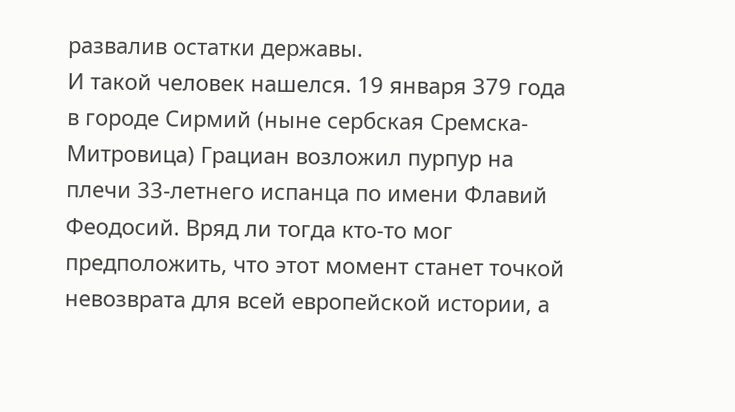развалив остатки державы.
И такой человек нашелся. 19 января 379 года в городе Сирмий (ныне сербская Сремска-Митровица) Грациан возложил пурпур на плечи 33-летнего испанца по имени Флавий Феодосий. Вряд ли тогда кто-то мог предположить, что этот момент станет точкой невозврата для всей европейской истории, а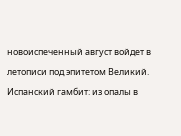новоиспеченный август войдет в летописи под эпитетом Великий.
Испанский гамбит: из опалы в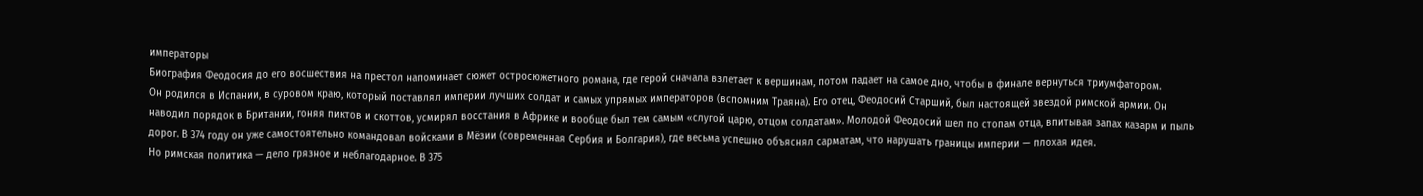императоры
Биография Феодосия до его восшествия на престол напоминает сюжет остросюжетного романа, где герой сначала взлетает к вершинам, потом падает на самое дно, чтобы в финале вернуться триумфатором.
Он родился в Испании, в суровом краю, который поставлял империи лучших солдат и самых упрямых императоров (вспомним Траяна). Его отец, Феодосий Старший, был настоящей звездой римской армии. Он наводил порядок в Британии, гоняя пиктов и скоттов, усмирял восстания в Африке и вообще был тем самым «слугой царю, отцом солдатам». Молодой Феодосий шел по стопам отца, впитывая запах казарм и пыль дорог. В 374 году он уже самостоятельно командовал войсками в Мёзии (современная Сербия и Болгария), где весьма успешно объяснял сарматам, что нарушать границы империи — плохая идея.
Но римская политика — дело грязное и неблагодарное. В 375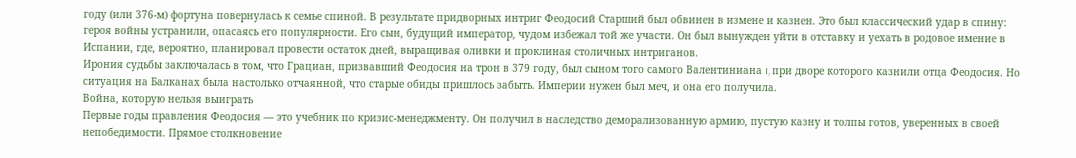году (или 376-м) фортуна повернулась к семье спиной. В результате придворных интриг Феодосий Старший был обвинен в измене и казнен. Это был классический удар в спину: героя войны устранили, опасаясь его популярности. Его сын, будущий император, чудом избежал той же участи. Он был вынужден уйти в отставку и уехать в родовое имение в Испании, где, вероятно, планировал провести остаток дней, выращивая оливки и проклиная столичных интриганов.
Ирония судьбы заключалась в том, что Грациан, призвавший Феодосия на трон в 379 году, был сыном того самого Валентиниана I, при дворе которого казнили отца Феодосия. Но ситуация на Балканах была настолько отчаянной, что старые обиды пришлось забыть. Империи нужен был меч, и она его получила.
Война, которую нельзя выиграть
Первые годы правления Феодосия — это учебник по кризис-менеджменту. Он получил в наследство деморализованную армию, пустую казну и толпы готов, уверенных в своей непобедимости. Прямое столкновение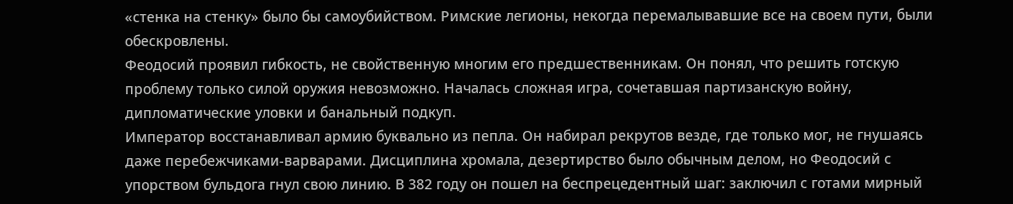«стенка на стенку» было бы самоубийством. Римские легионы, некогда перемалывавшие все на своем пути, были обескровлены.
Феодосий проявил гибкость, не свойственную многим его предшественникам. Он понял, что решить готскую проблему только силой оружия невозможно. Началась сложная игра, сочетавшая партизанскую войну, дипломатические уловки и банальный подкуп.
Император восстанавливал армию буквально из пепла. Он набирал рекрутов везде, где только мог, не гнушаясь даже перебежчиками-варварами. Дисциплина хромала, дезертирство было обычным делом, но Феодосий с упорством бульдога гнул свою линию. В 382 году он пошел на беспрецедентный шаг: заключил с готами мирный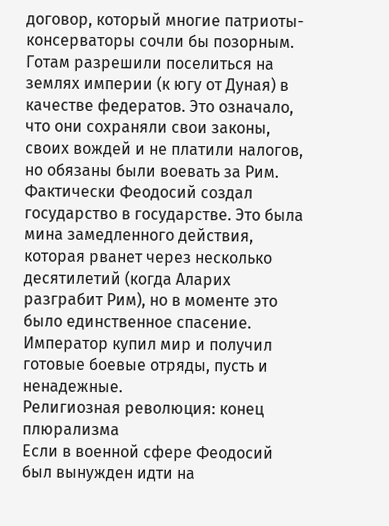договор, который многие патриоты-консерваторы сочли бы позорным.
Готам разрешили поселиться на землях империи (к югу от Дуная) в качестве федератов. Это означало, что они сохраняли свои законы, своих вождей и не платили налогов, но обязаны были воевать за Рим. Фактически Феодосий создал государство в государстве. Это была мина замедленного действия, которая рванет через несколько десятилетий (когда Аларих разграбит Рим), но в моменте это было единственное спасение. Император купил мир и получил готовые боевые отряды, пусть и ненадежные.
Религиозная революция: конец плюрализма
Если в военной сфере Феодосий был вынужден идти на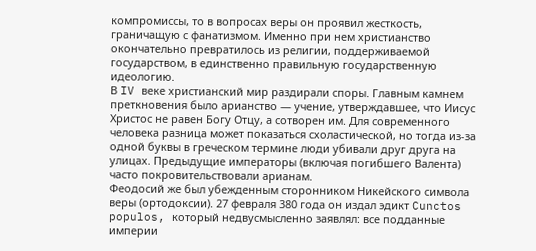компромиссы, то в вопросах веры он проявил жесткость, граничащую с фанатизмом. Именно при нем христианство окончательно превратилось из религии, поддерживаемой государством, в единственно правильную государственную идеологию.
В IV веке христианский мир раздирали споры. Главным камнем преткновения было арианство — учение, утверждавшее, что Иисус Христос не равен Богу Отцу, а сотворен им. Для современного человека разница может показаться схоластической, но тогда из-за одной буквы в греческом термине люди убивали друг друга на улицах. Предыдущие императоры (включая погибшего Валента) часто покровительствовали арианам.
Феодосий же был убежденным сторонником Никейского символа веры (ортодоксии). 27 февраля 380 года он издал эдикт Cunctos populos, который недвусмысленно заявлял: все подданные империи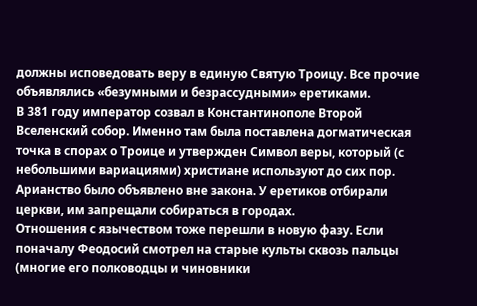должны исповедовать веру в единую Святую Троицу. Все прочие объявлялись «безумными и безрассудными» еретиками.
В 381 году император созвал в Константинополе Второй Вселенский собор. Именно там была поставлена догматическая точка в спорах о Троице и утвержден Символ веры, который (с небольшими вариациями) христиане используют до сих пор. Арианство было объявлено вне закона. У еретиков отбирали церкви, им запрещали собираться в городах.
Отношения с язычеством тоже перешли в новую фазу. Если поначалу Феодосий смотрел на старые культы сквозь пальцы (многие его полководцы и чиновники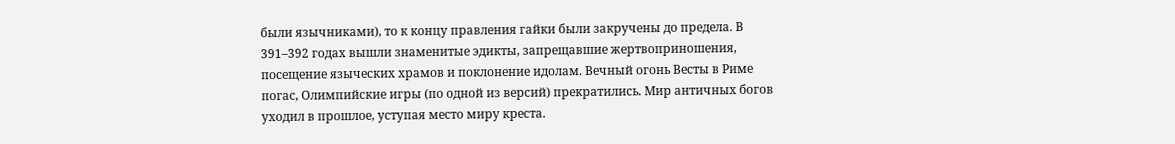были язычниками), то к концу правления гайки были закручены до предела. В 391–392 годах вышли знаменитые эдикты, запрещавшие жертвоприношения, посещение языческих храмов и поклонение идолам. Вечный огонь Весты в Риме погас, Олимпийские игры (по одной из версий) прекратились. Мир античных богов уходил в прошлое, уступая место миру креста.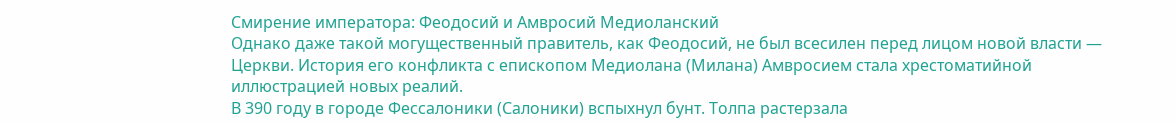Смирение императора: Феодосий и Амвросий Медиоланский
Однако даже такой могущественный правитель, как Феодосий, не был всесилен перед лицом новой власти — Церкви. История его конфликта с епископом Медиолана (Милана) Амвросием стала хрестоматийной иллюстрацией новых реалий.
В 390 году в городе Фессалоники (Салоники) вспыхнул бунт. Толпа растерзала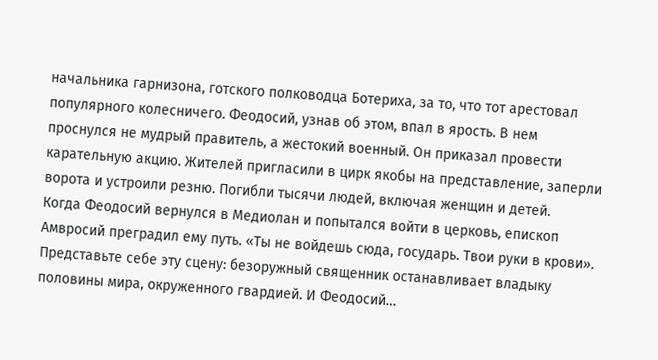начальника гарнизона, готского полководца Ботериха, за то, что тот арестовал популярного колесничего. Феодосий, узнав об этом, впал в ярость. В нем проснулся не мудрый правитель, а жестокий военный. Он приказал провести карательную акцию. Жителей пригласили в цирк якобы на представление, заперли ворота и устроили резню. Погибли тысячи людей, включая женщин и детей.
Когда Феодосий вернулся в Медиолан и попытался войти в церковь, епископ Амвросий преградил ему путь. «Ты не войдешь сюда, государь. Твои руки в крови». Представьте себе эту сцену: безоружный священник останавливает владыку половины мира, окруженного гвардией. И Феодосий…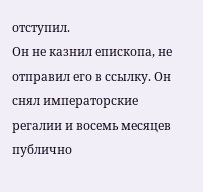отступил.
Он не казнил епископа, не отправил его в ссылку. Он снял императорские регалии и восемь месяцев публично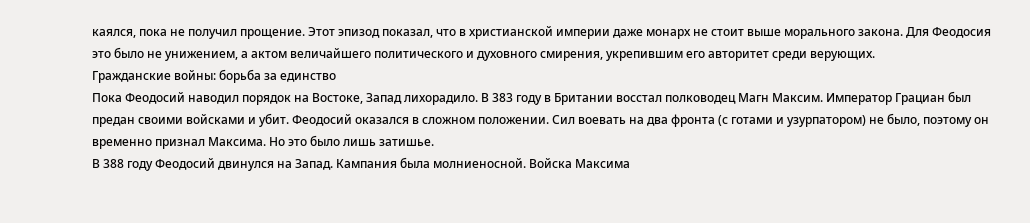каялся, пока не получил прощение. Этот эпизод показал, что в христианской империи даже монарх не стоит выше морального закона. Для Феодосия это было не унижением, а актом величайшего политического и духовного смирения, укрепившим его авторитет среди верующих.
Гражданские войны: борьба за единство
Пока Феодосий наводил порядок на Востоке, Запад лихорадило. В 383 году в Британии восстал полководец Магн Максим. Император Грациан был предан своими войсками и убит. Феодосий оказался в сложном положении. Сил воевать на два фронта (с готами и узурпатором) не было, поэтому он временно признал Максима. Но это было лишь затишье.
В 388 году Феодосий двинулся на Запад. Кампания была молниеносной. Войска Максима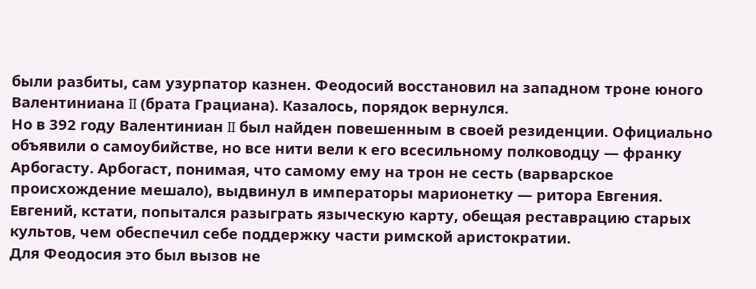были разбиты, сам узурпатор казнен. Феодосий восстановил на западном троне юного Валентиниана II (брата Грациана). Казалось, порядок вернулся.
Но в 392 году Валентиниан II был найден повешенным в своей резиденции. Официально объявили о самоубийстве, но все нити вели к его всесильному полководцу — франку Арбогасту. Арбогаст, понимая, что самому ему на трон не сесть (варварское происхождение мешало), выдвинул в императоры марионетку — ритора Евгения. Евгений, кстати, попытался разыграть языческую карту, обещая реставрацию старых культов, чем обеспечил себе поддержку части римской аристократии.
Для Феодосия это был вызов не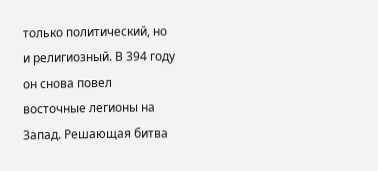только политический, но и религиозный. В 394 году он снова повел восточные легионы на Запад. Решающая битва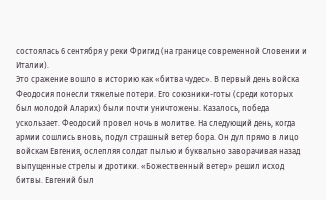состоялась 6 сентября у реки Фригид (на границе современной Словении и Италии).
Это сражение вошло в историю как «битва чудес». В первый день войска Феодосия понесли тяжелые потери. Его союзники-готы (среди которых был молодой Аларих) были почти уничтожены. Казалось, победа ускользает. Феодосий провел ночь в молитве. На следующий день, когда армии сошлись вновь, подул страшный ветер бора. Он дул прямо в лицо войскам Евгения, ослепляя солдат пылью и буквально заворачивая назад выпущенные стрелы и дротики. «Божественный ветер» решил исход битвы. Евгений был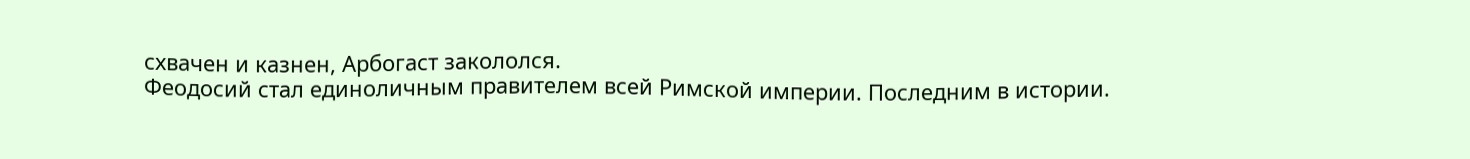схвачен и казнен, Арбогаст закололся.
Феодосий стал единоличным правителем всей Римской империи. Последним в истории.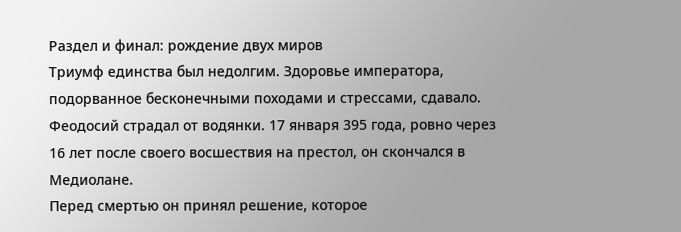Раздел и финал: рождение двух миров
Триумф единства был недолгим. Здоровье императора, подорванное бесконечными походами и стрессами, сдавало. Феодосий страдал от водянки. 17 января 395 года, ровно через 16 лет после своего восшествия на престол, он скончался в Медиолане.
Перед смертью он принял решение, которое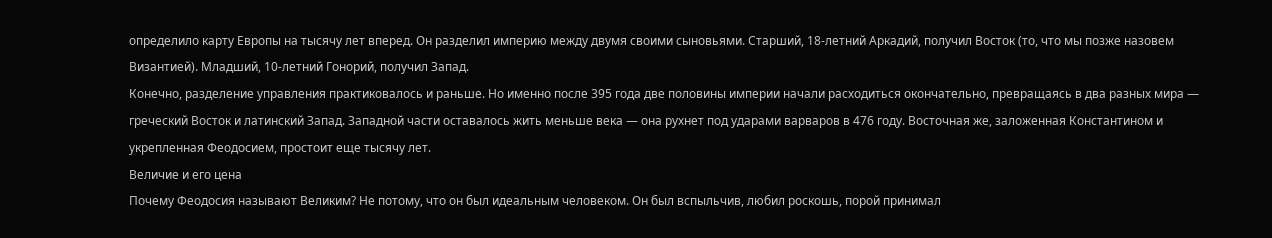определило карту Европы на тысячу лет вперед. Он разделил империю между двумя своими сыновьями. Старший, 18-летний Аркадий, получил Восток (то, что мы позже назовем Византией). Младший, 10-летний Гонорий, получил Запад.
Конечно, разделение управления практиковалось и раньше. Но именно после 395 года две половины империи начали расходиться окончательно, превращаясь в два разных мира — греческий Восток и латинский Запад. Западной части оставалось жить меньше века — она рухнет под ударами варваров в 476 году. Восточная же, заложенная Константином и укрепленная Феодосием, простоит еще тысячу лет.
Величие и его цена
Почему Феодосия называют Великим? Не потому, что он был идеальным человеком. Он был вспыльчив, любил роскошь, порой принимал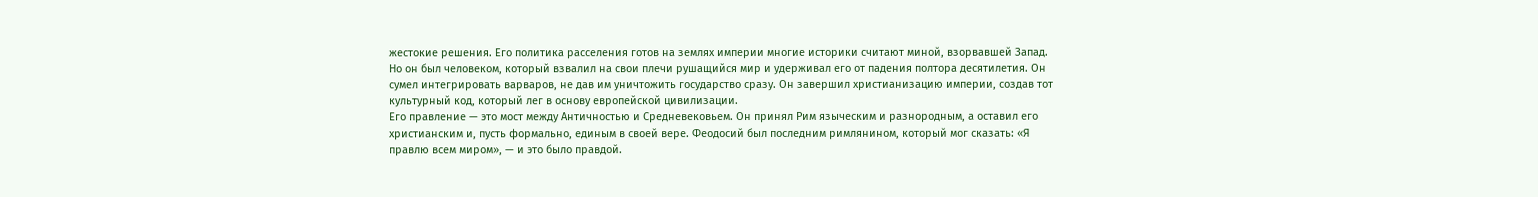жестокие решения. Его политика расселения готов на землях империи многие историки считают миной, взорвавшей Запад.
Но он был человеком, который взвалил на свои плечи рушащийся мир и удерживал его от падения полтора десятилетия. Он сумел интегрировать варваров, не дав им уничтожить государство сразу. Он завершил христианизацию империи, создав тот культурный код, который лег в основу европейской цивилизации.
Его правление — это мост между Античностью и Средневековьем. Он принял Рим языческим и разнородным, а оставил его христианским и, пусть формально, единым в своей вере. Феодосий был последним римлянином, который мог сказать: «Я правлю всем миром», — и это было правдой.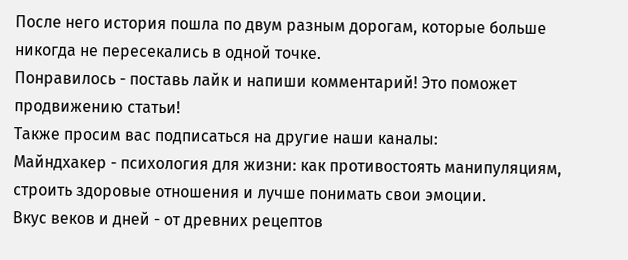После него история пошла по двум разным дорогам, которые больше никогда не пересекались в одной точке.
Понравилось - поставь лайк и напиши комментарий! Это поможет продвижению статьи!
Также просим вас подписаться на другие наши каналы:
Майндхакер - психология для жизни: как противостоять манипуляциям, строить здоровые отношения и лучше понимать свои эмоции.
Вкус веков и дней - от древних рецептов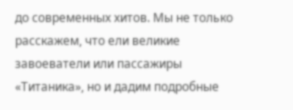до современных хитов. Мы не только расскажем, что ели великие завоеватели или пассажиры «Титаника», но и дадим подробные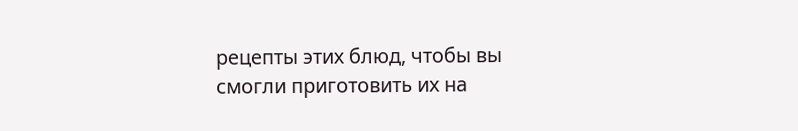рецепты этих блюд, чтобы вы смогли приготовить их на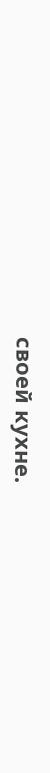своей кухне.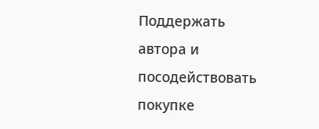Поддержать автора и посодействовать покупке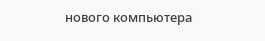нового компьютера